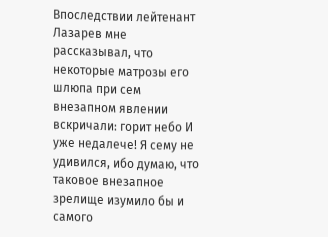Впоследствии лейтенант Лазарев мне рассказывал, что некоторые матрозы его шлюпа при сем внезапном явлении вскричали: горит небо И уже недалече! Я сему не удивился, ибо думаю, что таковое внезапное зрелище изумило бы и самого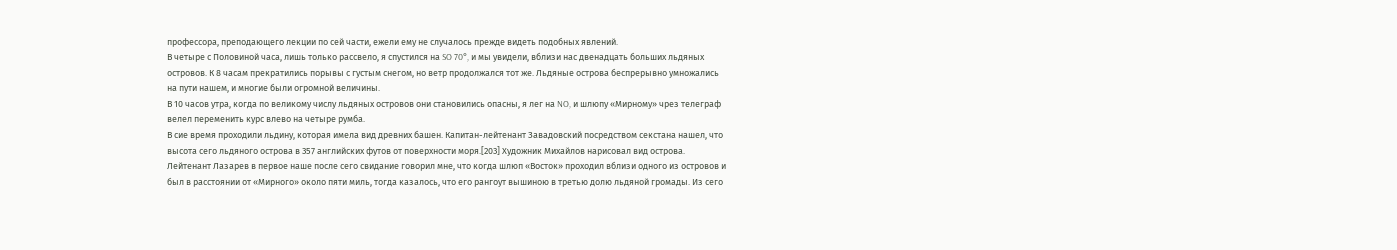профессора, преподающего лекции по сей части, ежели ему не случалось прежде видеть подобных явлений.
В четыре с Половиной часа, лишь только рассвело, я спустился на SO 70°, и мы увидели, вблизи нас двенадцать больших льдяных островов. К 8 часам прекратились порывы с густым снегом, но ветр продолжался тот же. Льдяные острова беспрерывно умножались на пути нашем, и многие были огромной величины.
В 10 часов утра, когда по великому числу льдяных островов они становились опасны, я лег на NO, и шлюпу «Мирному» чрез телеграф велел переменить курс влево на четыре румба.
В сие время проходили льдину, которая имела вид древних башен. Капитан-лейтенант Завадовский посредством секстана нашел, что высота сего льдяного острова в 357 английских футов от поверхности моря.[203] Художник Михайлов нарисовал вид острова.
Лейтенант Лазарев в первое наше после сего свидание говорил мне, что когда шлюп «Восток» проходил вблизи одного из островов и был в расстоянии от «Мирного» около пяти миль, тогда казалось, что его рангоут вышиною в третью долю льдяной громады. Из сего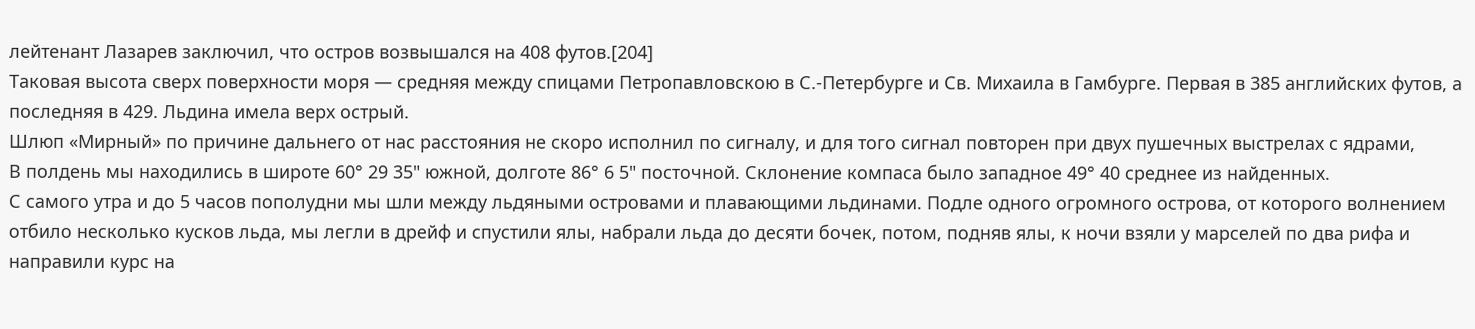лейтенант Лазарев заключил, что остров возвышался на 408 футов.[204]
Таковая высота сверх поверхности моря — средняя между спицами Петропавловскою в С.-Петербурге и Св. Михаила в Гамбурге. Первая в 385 английских футов, а последняя в 429. Льдина имела верх острый.
Шлюп «Мирный» по причине дальнего от нас расстояния не скоро исполнил по сигналу, и для того сигнал повторен при двух пушечных выстрелах с ядрами,
В полдень мы находились в широте 60° 29 35" южной, долготе 86° 6 5" посточной. Склонение компаса было западное 49° 40 среднее из найденных.
С самого утра и до 5 часов пополудни мы шли между льдяными островами и плавающими льдинами. Подле одного огромного острова, от которого волнением отбило несколько кусков льда, мы легли в дрейф и спустили ялы, набрали льда до десяти бочек, потом, подняв ялы, к ночи взяли у марселей по два рифа и направили курс на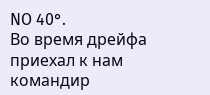NO 40°.
Во время дрейфа приехал к нам командир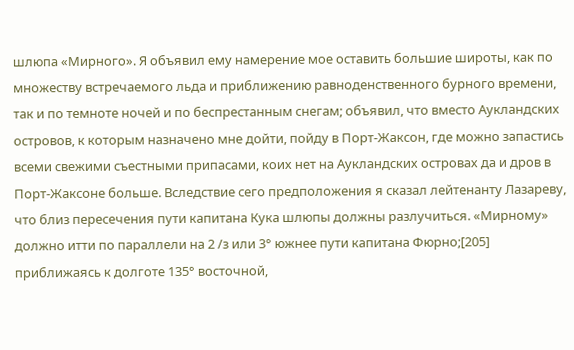шлюпа «Мирного». Я объявил ему намерение мое оставить большие широты, как по множеству встречаемого льда и приближению равноденственного бурного времени, так и по темноте ночей и по беспрестанным снегам; объявил, что вместо Аукландских островов, к которым назначено мне дойти, пойду в Порт-Жаксон, где можно запастись всеми свежими съестными припасами, коих нет на Аукландских островах да и дров в Порт-Жаксоне больше. Вследствие сего предположения я сказал лейтенанту Лазареву, что близ пересечения пути капитана Кука шлюпы должны разлучиться. «Мирному» должно итти по параллели на 2 /з или 3° южнее пути капитана Фюрно;[205] приближаясь к долготе 135° восточной,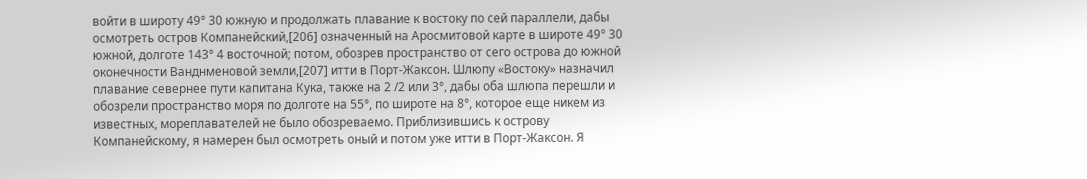войти в широту 49° 30 южную и продолжать плавание к востоку по сей параллели, дабы осмотреть остров Компанейский,[206] означенный на Аросмитовой карте в широте 49° 30 южной, долготе 143° 4 восточной; потом, обозрев пространство от сего острова до южной оконечности Ванднменовой земли,[207] итти в Порт-Жаксон. Шлюпу «Востоку» назначил плавание севернее пути капитана Кука, также на 2 /2 или 3°, дабы оба шлюпа перешли и обозрели пространство моря по долготе на 55°, по широте на 8°, которое еще никем из известных, мореплавателей не было обозреваемо. Приблизившись к острову Компанейскому, я намерен был осмотреть оный и потом уже итти в Порт-Жаксон. Я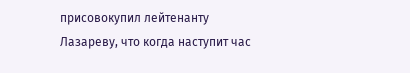присовокупил лейтенанту Лазареву, что когда наступит час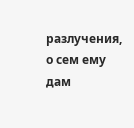разлучения, о сем ему дам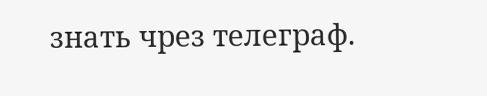знать чрез телеграф.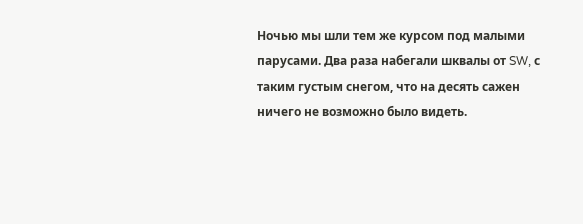Ночью мы шли тем же курсом под малыми парусами. Два раза набегали шквалы от SW, с таким густым снегом, что на десять сажен ничего не возможно было видеть.